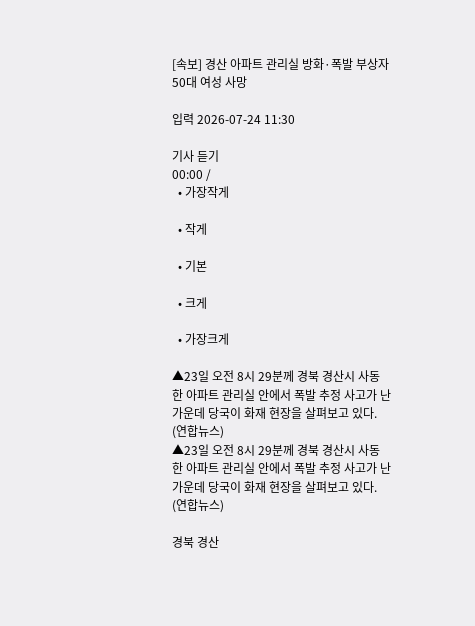[속보] 경산 아파트 관리실 방화·폭발 부상자 50대 여성 사망

입력 2026-07-24 11:30

기사 듣기
00:00 /
  • 가장작게

  • 작게

  • 기본

  • 크게

  • 가장크게

▲23일 오전 8시 29분께 경북 경산시 사동 한 아파트 관리실 안에서 폭발 추정 사고가 난 가운데 당국이 화재 현장을 살펴보고 있다. (연합뉴스)
▲23일 오전 8시 29분께 경북 경산시 사동 한 아파트 관리실 안에서 폭발 추정 사고가 난 가운데 당국이 화재 현장을 살펴보고 있다. (연합뉴스)

경북 경산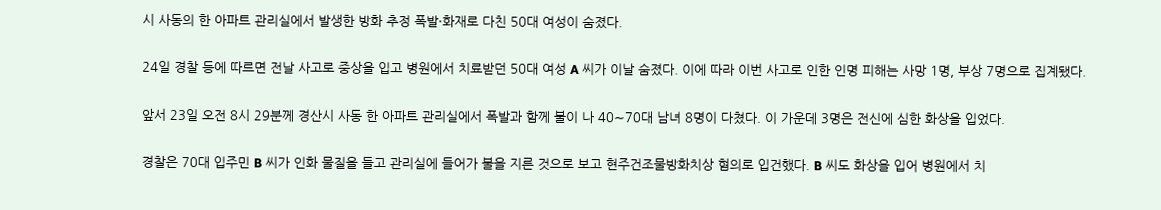시 사동의 한 아파트 관리실에서 발생한 방화 추정 폭발·화재로 다친 50대 여성이 숨졌다.

24일 경찰 등에 따르면 전날 사고로 중상을 입고 병원에서 치료받던 50대 여성 A 씨가 이날 숨졌다. 이에 따라 이번 사고로 인한 인명 피해는 사망 1명, 부상 7명으로 집계됐다.

앞서 23일 오전 8시 29분께 경산시 사동 한 아파트 관리실에서 폭발과 함께 불이 나 40∼70대 남녀 8명이 다쳤다. 이 가운데 3명은 전신에 심한 화상을 입었다.

경찰은 70대 입주민 B 씨가 인화 물질을 들고 관리실에 들어가 불을 지른 것으로 보고 현주건조물방화치상 혐의로 입건했다. B 씨도 화상을 입어 병원에서 치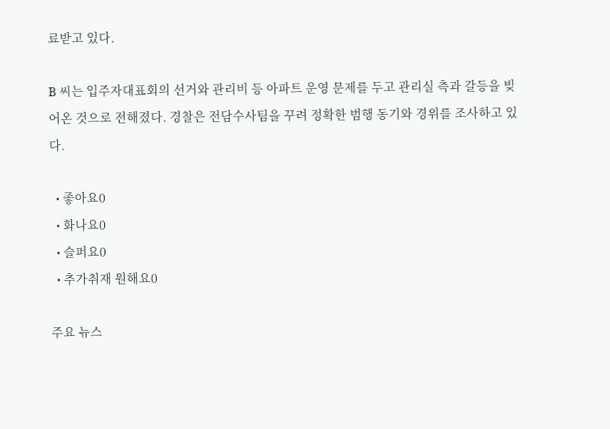료받고 있다.

B 씨는 입주자대표회의 선거와 관리비 등 아파트 운영 문제를 두고 관리실 측과 갈등을 빚어온 것으로 전해졌다. 경찰은 전담수사팀을 꾸려 정확한 범행 동기와 경위를 조사하고 있다.

  • 좋아요0
  • 화나요0
  • 슬퍼요0
  • 추가취재 원해요0

주요 뉴스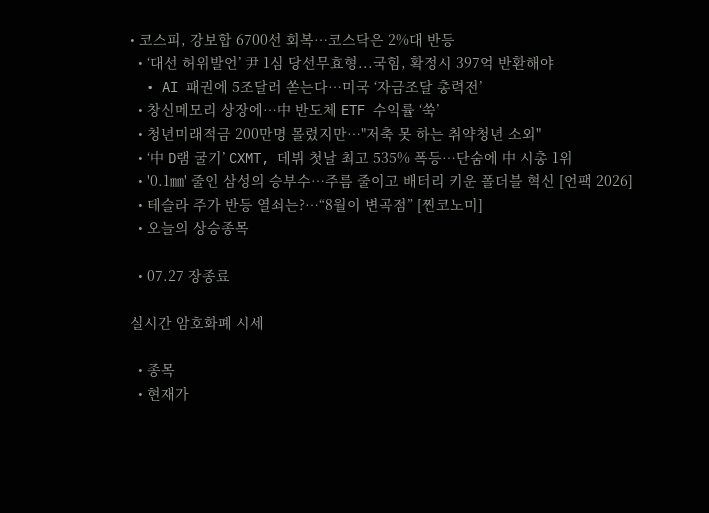• 코스피, 강보합 6700선 회복…코스닥은 2%대 반등
  • ‘대선 허위발언’ 尹 1심 당선무효형...국힘, 확정시 397억 반환해야
  • AI 패권에 5조달러 쏟는다…미국 ‘자금조달 총력전’
  • 창신메모리 상장에…中 반도체 ETF 수익률 ‘쑥’
  • 청년미래적금 200만명 몰렸지만…"저축 못 하는 취약청년 소외"
  • ‘中 D램 굴기’ CXMT, 데뷔 첫날 최고 535% 폭등…단숨에 中 시총 1위
  • '0.1㎜' 줄인 삼성의 승부수…주름 줄이고 배터리 키운 폴더블 혁신 [언팩 2026]
  • 테슬라 주가 반등 열쇠는?⋯“8월이 변곡점” [찐코노미]
  • 오늘의 상승종목

  • 07.27 장종료

실시간 암호화폐 시세

  • 종목
  • 현재가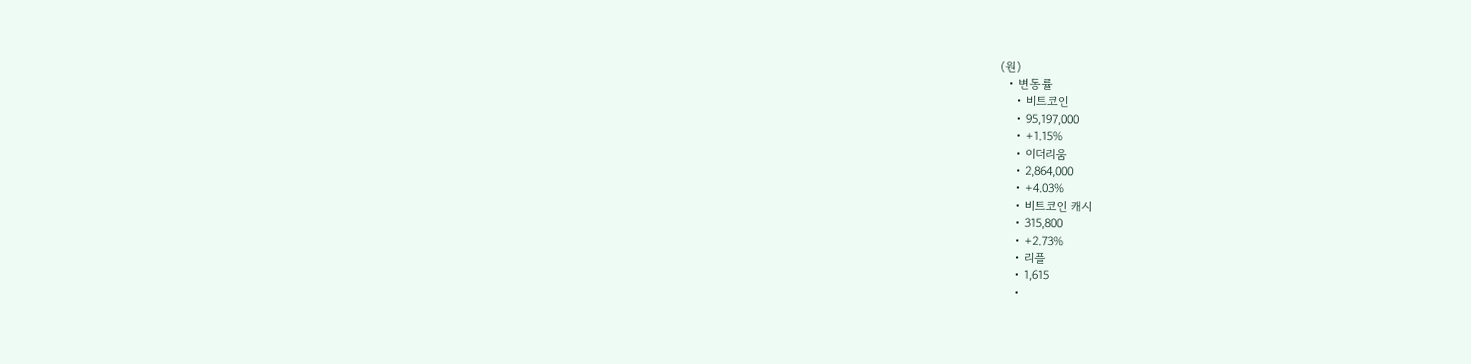(원)
  • 변동률
    • 비트코인
    • 95,197,000
    • +1.15%
    • 이더리움
    • 2,864,000
    • +4.03%
    • 비트코인 캐시
    • 315,800
    • +2.73%
    • 리플
    • 1,615
    •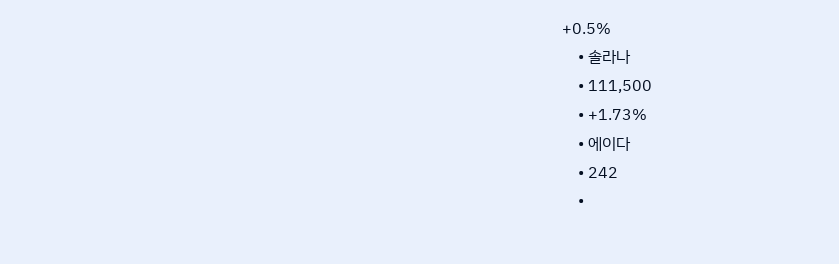+0.5%
    • 솔라나
    • 111,500
    • +1.73%
    • 에이다
    • 242
    •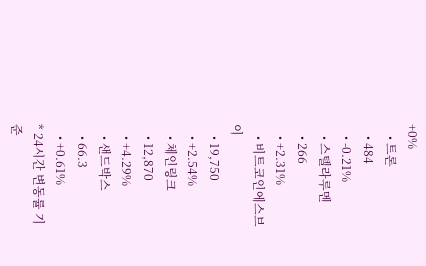+0%
    • 트론
    • 484
    • -0.21%
    • 스텔라루멘
    • 266
    • +2.31%
    • 비트코인에스브이
    • 19,750
    • +2.54%
    • 체인링크
    • 12,870
    • +4.29%
    • 샌드박스
    • 66.3
    • +0.61%
* 24시간 변동률 기준